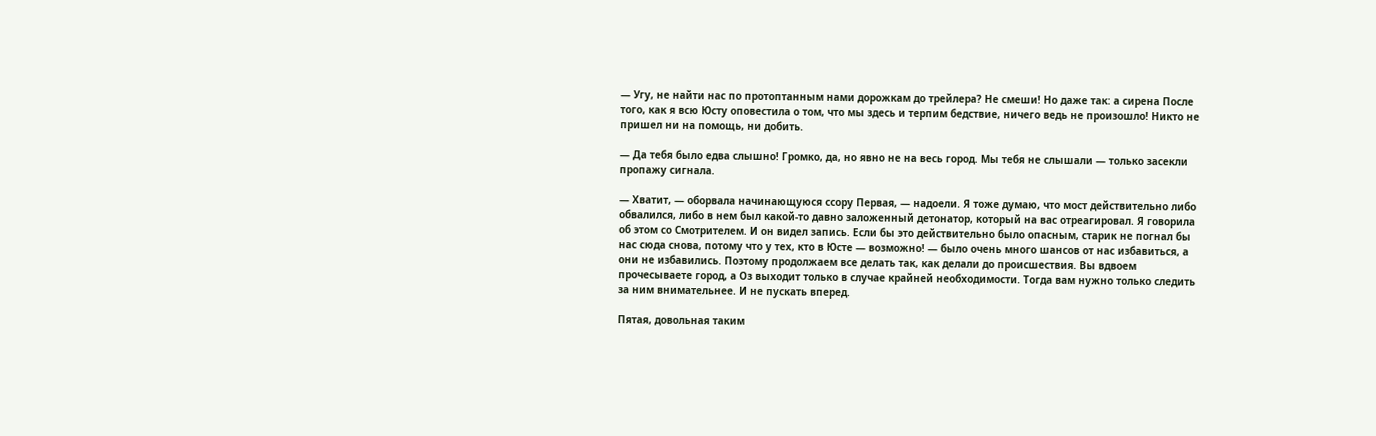— Угу, не найти нас по протоптанным нами дорожкам до трейлера? Не смеши! Но даже так: а сирена После того, как я всю Юсту оповестила о том, что мы здесь и терпим бедствие, ничего ведь не произошло! Никто не пришел ни на помощь, ни добить.

— Да тебя было едва слышно! Громко, да, но явно не на весь город. Мы тебя не слышали — только засекли пропажу сигнала.

— Хватит, — оборвала начинающуюся ссору Первая, — надоели. Я тоже думаю, что мост действительно либо обвалился, либо в нем был какой-то давно заложенный детонатор, который на вас отреагировал. Я говорила об этом со Смотрителем. И он видел запись. Если бы это действительно было опасным, старик не погнал бы нас сюда снова, потому что у тех, кто в Юсте — возможно! — было очень много шансов от нас избавиться, а они не избавились. Поэтому продолжаем все делать так, как делали до происшествия. Вы вдвоем прочесываете город, а Оз выходит только в случае крайней необходимости. Тогда вам нужно только следить за ним внимательнее. И не пускать вперед.

Пятая, довольная таким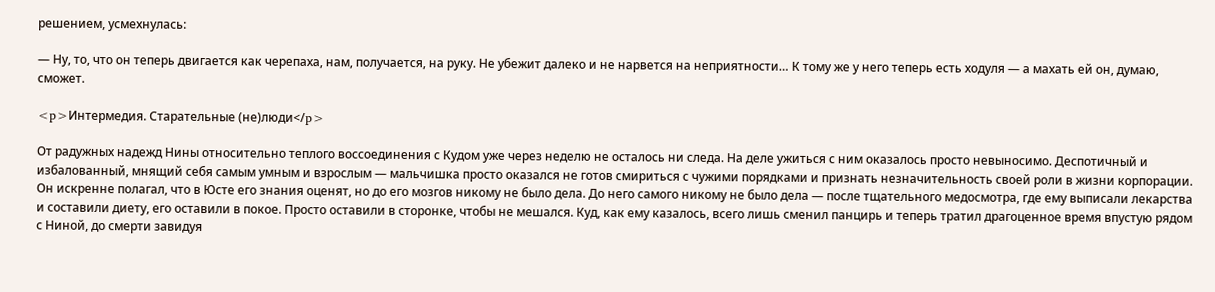решением, усмехнулась:

— Ну, то, что он теперь двигается как черепаха, нам, получается, на руку. Не убежит далеко и не нарвется на неприятности… К тому же у него теперь есть ходуля — а махать ей он, думаю, сможет.

<p>Интермедия. Старательные (не)люди</p>

От радужных надежд Нины относительно теплого воссоединения с Кудом уже через неделю не осталось ни следа. На деле ужиться с ним оказалось просто невыносимо. Деспотичный и избалованный, мнящий себя самым умным и взрослым — мальчишка просто оказался не готов смириться с чужими порядками и признать незначительность своей роли в жизни корпорации. Он искренне полагал, что в Юсте его знания оценят, но до его мозгов никому не было дела. До него самого никому не было дела — после тщательного медосмотра, где ему выписали лекарства и составили диету, его оставили в покое. Просто оставили в сторонке, чтобы не мешался. Куд, как ему казалось, всего лишь сменил панцирь и теперь тратил драгоценное время впустую рядом с Ниной, до смерти завидуя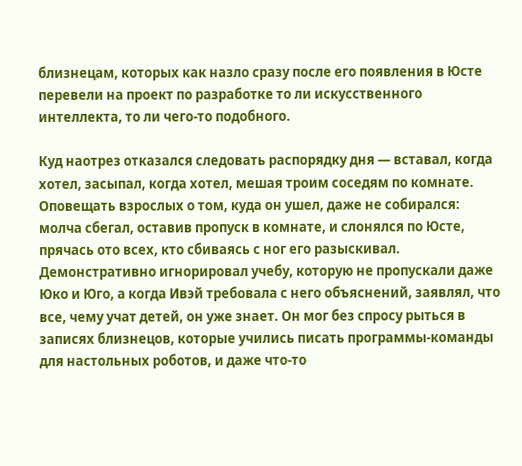близнецам, которых как назло сразу после его появления в Юсте перевели на проект по разработке то ли искусственного интеллекта, то ли чего-то подобного.

Куд наотрез отказался следовать распорядку дня — вставал, когда хотел, засыпал, когда хотел, мешая троим соседям по комнате. Оповещать взрослых о том, куда он ушел, даже не собирался: молча сбегал, оставив пропуск в комнате, и слонялся по Юсте, прячась ото всех, кто сбиваясь с ног его разыскивал. Демонстративно игнорировал учебу, которую не пропускали даже Юко и Юго, а когда Ивэй требовала с него объяснений, заявлял, что все, чему учат детей, он уже знает. Он мог без спросу рыться в записях близнецов, которые учились писать программы-команды для настольных роботов, и даже что-то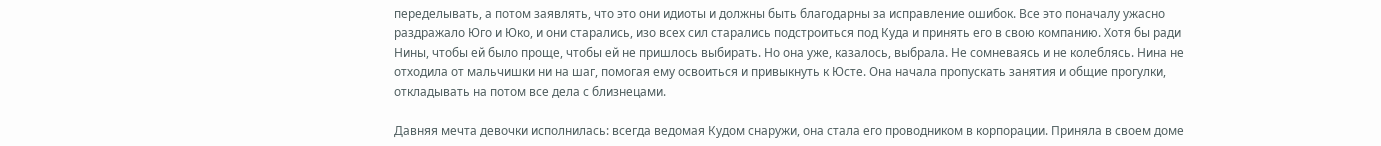переделывать, а потом заявлять, что это они идиоты и должны быть благодарны за исправление ошибок. Все это поначалу ужасно раздражало Юго и Юко, и они старались, изо всех сил старались подстроиться под Куда и принять его в свою компанию. Хотя бы ради Нины, чтобы ей было проще, чтобы ей не пришлось выбирать. Но она уже, казалось, выбрала. Не сомневаясь и не колеблясь. Нина не отходила от мальчишки ни на шаг, помогая ему освоиться и привыкнуть к Юсте. Она начала пропускать занятия и общие прогулки, откладывать на потом все дела с близнецами.

Давняя мечта девочки исполнилась: всегда ведомая Кудом снаружи, она стала его проводником в корпорации. Приняла в своем доме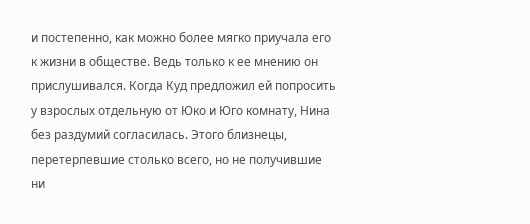и постепенно, как можно более мягко приучала его к жизни в обществе. Ведь только к ее мнению он прислушивался. Когда Куд предложил ей попросить у взрослых отдельную от Юко и Юго комнату, Нина без раздумий согласилась. Этого близнецы, перетерпевшие столько всего, но не получившие ни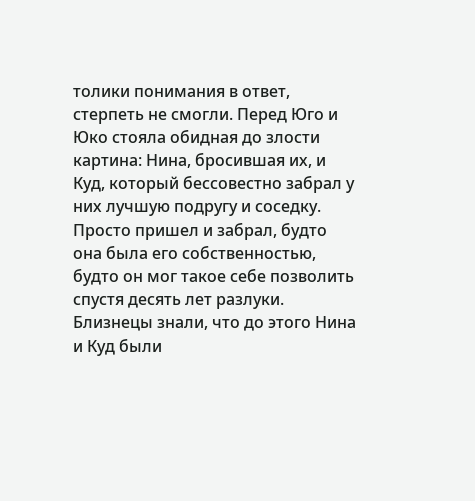толики понимания в ответ, стерпеть не смогли. Перед Юго и Юко стояла обидная до злости картина: Нина, бросившая их, и Куд, который бессовестно забрал у них лучшую подругу и соседку. Просто пришел и забрал, будто она была его собственностью, будто он мог такое себе позволить спустя десять лет разлуки. Близнецы знали, что до этого Нина и Куд были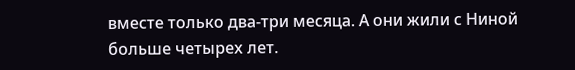вместе только два-три месяца. А они жили с Ниной больше четырех лет.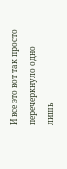И все это вот так просто перечеркнуло одно лишь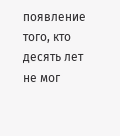появление того, кто десять лет не мог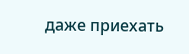даже приехать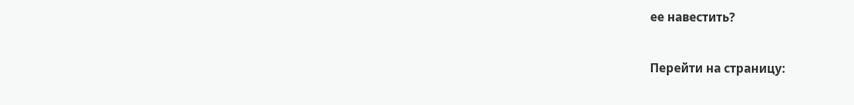ее навестить?

Перейти на страницу: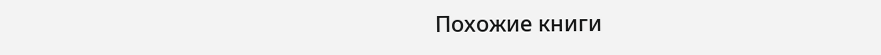Похожие книги